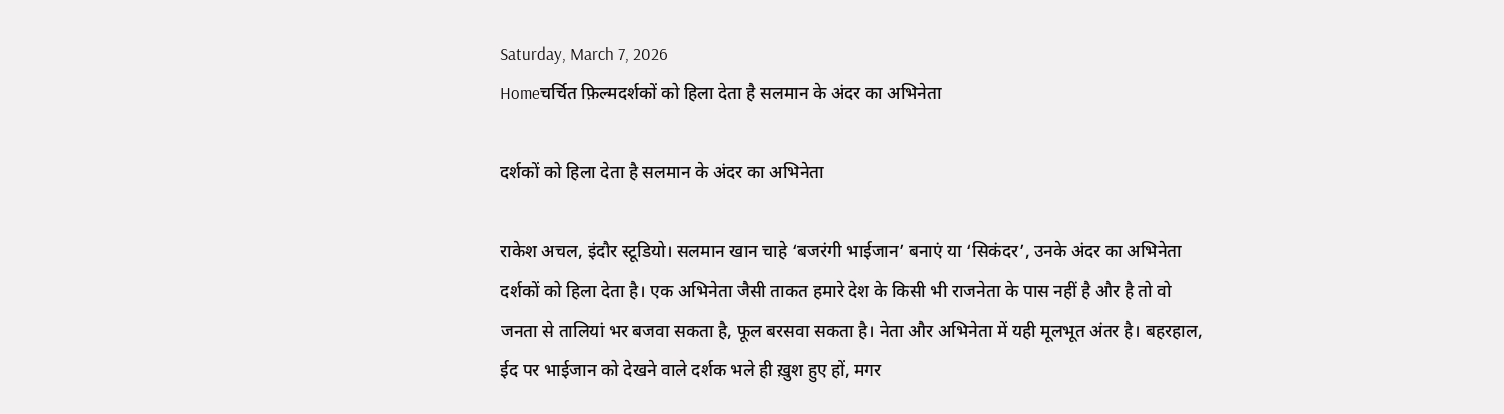Saturday, March 7, 2026
Homeचर्चित फ़िल्मदर्शकों को हिला देता है सलमान के अंदर का अभिनेता

दर्शकों को हिला देता है सलमान के अंदर का अभिनेता

राकेश अचल, इंदौर स्टूडियो। सलमान खान चाहे ‘बजरंगी भाईजान’ बनाएं या ‘सिकंदर’, उनके अंदर का अभिनेता दर्शकों को हिला देता है। एक अभिनेता जैसी ताकत हमारे देश के किसी भी राजनेता के पास नहीं है और है तो वो जनता से तालियां भर बजवा सकता है, फूल बरसवा सकता है। नेता और अभिनेता में यही मूलभूत अंतर है। बहरहाल, ईद पर भाईजान को देखने वाले दर्शक भले ही ख़ुश हुए हों, मगर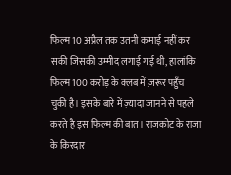फिल्म 10 अप्रैल तक उतनी कमाई नहीं कर सकी जिसकी उम्मीद लगाई गई थी, हालांकि फिल्म 100 करोड़ के क्लब में ज़रूर पहुँच चुकी है। इसके बारे में ज़्यादा जानने से पहले करते है इस फिल्म की बात। राजकोट के राजा के किरदार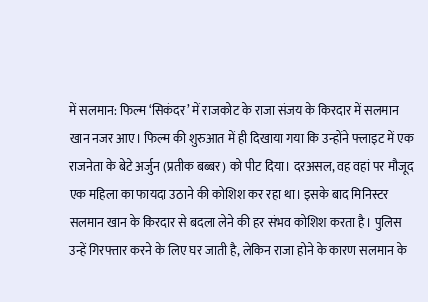में सलमान: फिल्म ‘सिकंदर’ में राजकोट के राजा संजय के किरदार में सलमान खान नजर आए। फिल्म की शुरुआत में ही दिखाया गया कि उन्होंने फ्लाइट में एक राजनेता के बेटे अर्जुन (प्रतीक बब्बर) को पीट दिया। दरअसल, वह वहां पर मौजूद एक महिला का फायदा उठाने की कोशिश कर रहा था। इसके बाद मिनिस्टर सलमान खान के किरदार से बदला लेने की हर संभव कोशिश करता है। पुलिस उन्हें गिरफ्तार करने के लिए घर जाती है, लेकिन राजा होने के कारण सलमान के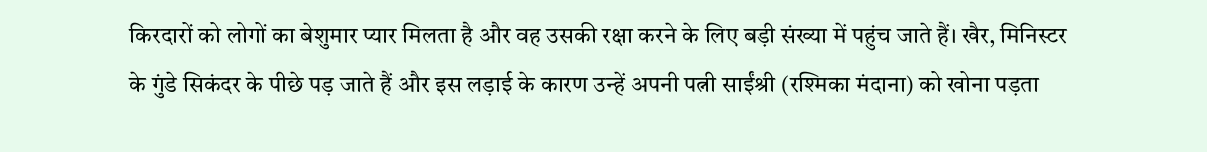किरदारों को लोगों का बेशुमार प्यार मिलता है और वह उसकी रक्षा करने के लिए बड़ी संख्या में पहुंच जाते हैं। खैर, मिनिस्टर के गुंडे सिकंदर के पीछे पड़ जाते हैं और इस लड़ाई के कारण उन्हें अपनी पत्नी साईंश्री (रश्मिका मंदाना) को खोना पड़ता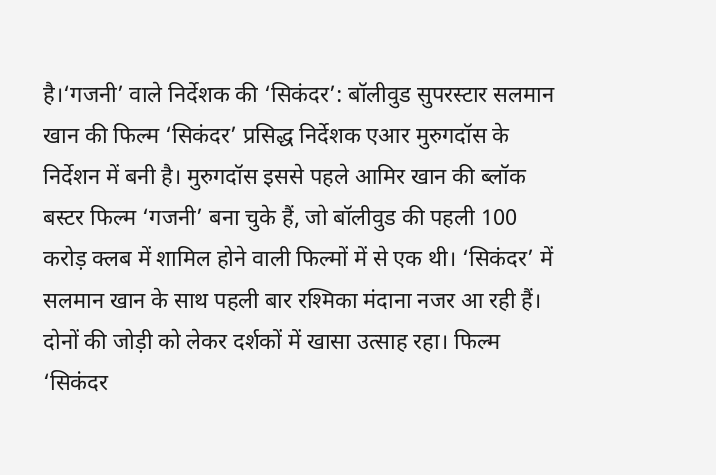है।‘गजनी’ वाले निर्देशक की ‘सिकंदर’: बॉलीवुड सुपरस्टार सलमान खान की फिल्म ‘सिकंदर’ प्रसिद्ध निर्देशक एआर मुरुगदॉस के निर्देशन में बनी है। मुरुगदॉस इससे पहले आमिर खान की ब्लॉक बस्टर फिल्म ‘गजनी’ बना चुके हैं, जो बॉलीवुड की पहली 100 करोड़ क्लब में शामिल होने वाली फिल्मों में से एक थी। ‘सिकंदर’ में सलमान खान के साथ पहली बार रश्मिका मंदाना नजर आ रही हैं। दोनों की जोड़ी को लेकर दर्शकों में खासा उत्साह रहा। फिल्म ‘सिकंदर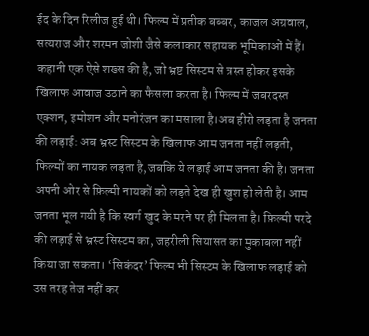ईद के दिन रिलीज हुई थी। फिल्म में प्रतीक बब्बर, काजल अग्रवाल, सत्यराज और शरमन जोशी जैसे कलाकार सहायक भूमिकाओं में हैं। कहानी एक ऐसे शख्स की है, जो भ्रष्ट सिस्टम से त्रस्त होकर इसके खिलाफ आवाज उठाने का फैसला करता है। फिल्म में जबरदस्त एक्शन, इमोशन और मनोरंजन का मसाला है।अब हीरो लड़ता है जनता की लड़ाई: अब भ्रस्ट सिस्टम के खिलाफ आम जनता नहीं लड़ती, फिल्मों का नायक लड़ता है,जबकि ये लड़ाई आम जनता की है। जनता अपनी ओर से फ़िल्मी नायकों को लड़ते देख ही खुश हो लेती है। आम जनता भूल गयी है कि स्वर्ग खुद के मरने पर ही मिलता है। फ़िल्मी परदे की लड़ाई से भ्रस्ट सिस्टम का, जहरीली सियासत का मुकाबला नहीं किया जा सकता। ‘सिकंदर’ फिल्म भी सिस्टम के खिलाफ लड़ाई को उस तरह तेज नहीं कर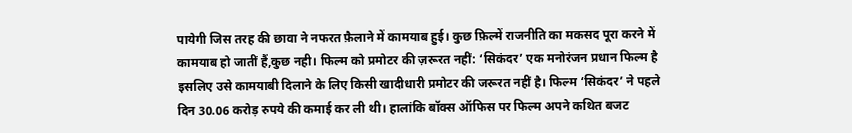पायेगी जिस तरह की छावा ने नफरत फ़ैलाने में कामयाब हुई। कुछ फ़िल्में राजनीति का मकसद पूरा करने में कामयाब हो जातीं हैं,कुछ नही। फिल्म को प्रमोटर की ज़रूरत नहीं: ‘सिकंदर’ एक मनोरंजन प्रधान फिल्म है इसलिए उसे कामयाबी दिलाने के लिए किसी खादीधारी प्रमोटर की जरूरत नहीं है। फिल्म ‘सिकंदर’ ने पहले दिन 30.06 करोड़ रुपये की कमाई कर ली थी। हालांकि बॉक्स ऑफिस पर फिल्म अपने कथित बजट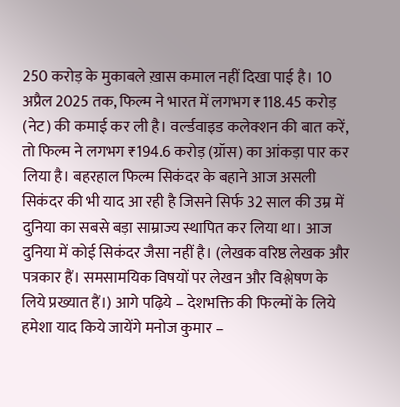250 करोड़ के मुकाबले ख़ास कमाल नहीं दिखा पाई है। 10 अप्रैल 2025 तक, फिल्म ने भारत में लगभग ₹118.45 करोड़ (नेट) की कमाई कर ली है। वर्ल्डवाइड कलेक्शन की बात करें, तो फिल्म ने लगभग ₹194.6 करोड़ (ग्रॉस) का आंकड़ा पार कर लिया है। बहरहाल फिल्म सिकंदर के बहाने आज असली सिकंदर की भी याद आ रही है जिसने सिर्फ 32 साल की उम्र में दुनिया का सबसे बड़ा साम्राज्य स्थापित कर लिया था। आज दुनिया में कोई सिकंदर जैसा नहीं है। (लेखक वरिष्ठ लेखक और पत्रकार हैं। समसामयिक विषयों पर लेखन और विश्लेषण के लिये प्रख्यात हैं।) आगे पढ़िये – देशभक्ति की फिल्मों के लिये हमेशा याद किये जायेंगे मनोज कुमार –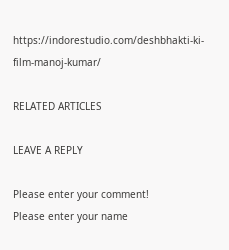https://indorestudio.com/deshbhakti-ki-film-manoj-kumar/

RELATED ARTICLES

LEAVE A REPLY

Please enter your comment!
Please enter your name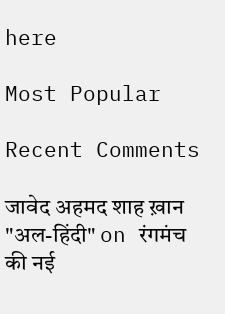here

Most Popular

Recent Comments

जावेद अहमद शाह ख़ान "अल-हिंदी" on रंगमंच की नई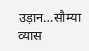उड़ान…सौम्या व्यास